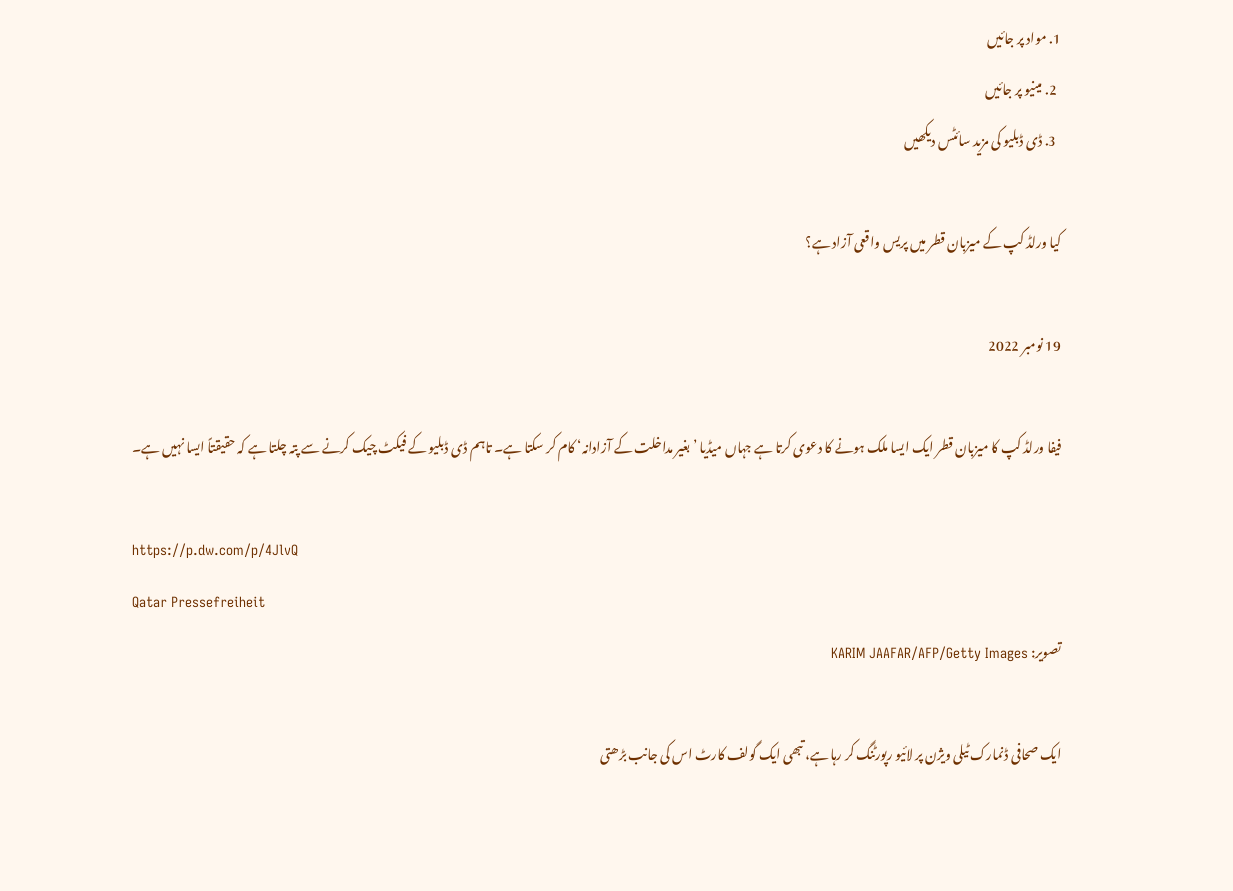1. مواد پر جائیں
  2. مینیو پر جائیں
  3. ڈی ڈبلیو کی مزید سائٹس دیکھیں

کیا ورلڈ کپ کے میزبان قطر میں پریس واقعی آزاد ہے؟

19 نومبر 2022

فیفا ورلڈ کپ کا میزبان قطر ایک ایسا ملک ہونے کا دعوی کرتا ہے جہاں میڈیا ’بغیر مداخلت کے آزادانہ‘ کام کر سکتا ہے۔ تاہم ڈی ڈبلیو کے فیکٹ چیک کرنے سے پتہ چلتا ہے کہ حقیقتاً ایسا نہیں ہے۔

https://p.dw.com/p/4JlvQ
Qatar Pressefreiheit
تصویر: KARIM JAAFAR/AFP/Getty Images

ایک صحافی ڈنمارک ٹیلی ویژن پر لائیو رپورٹنگ کر رہا ہے، تبھی ایک گولف کارٹ اس کی جانب بڑھتی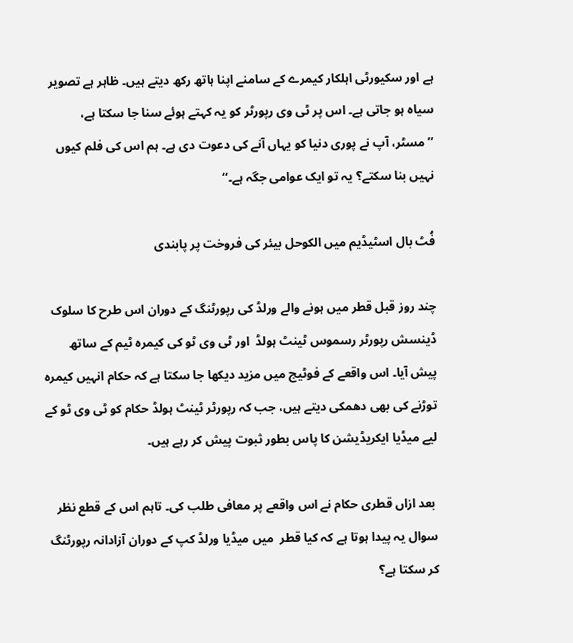ہے اور سکیورٹی اہلکار کیمرے کے سامنے اپنا ہاتھ رکھ دیتے ہیں۔ ظاہر ہے تصویر سیاہ ہو جاتی ہے۔ اس پر ٹی وی رپورٹر کو یہ کہتے ہوئے سنا جا سکتا ہے، ’’مسٹر، آپ نے پوری دنیا کو یہاں آنے کی دعوت دی ہے۔ ہم اس کی فلم کیوں نہیں بنا سکتے؟ یہ تو ایک عوامی جگہ ہے۔‘‘

فُٹ بال اسٹیڈیم میں الکوحل بیئر کی فروخت پر پابندی

چند روز قبل قطر میں ہونے والے ورلڈ کی رپورٹنگ کے دوران اس طرح کا سلوک ڈينسش رپورٹر رسموس ٹینٹ ہولڈ  اور ٹی وی ٹو کی کیمرہ ٹیم کے ساتھ پیش آیا۔ اس واقعے کے فوٹیج میں مزید دیکھا جا سکتا ہے کہ حکام انہیں کیمرہ توڑنے کی بھی دھمکی دیتے ہیں، جب کہ رپورٹر ٹینٹ ہولڈ حکام کو ٹی وی ٹو کے لیے میڈیا ایکريڈیشن کا پاس بطور ثبوت پیش کر رہے ہیں۔

 بعد ازاں قطری حکام نے اس واقعے پر معافی طلب کی۔ تاہم اس کے قطع نظر سوال یہ پیدا ہوتا ہے کہ کیا قطر  میں میڈیا ورلڈ کپ کے دوران آزادانہ رپورٹنگ کر سکتا ہے؟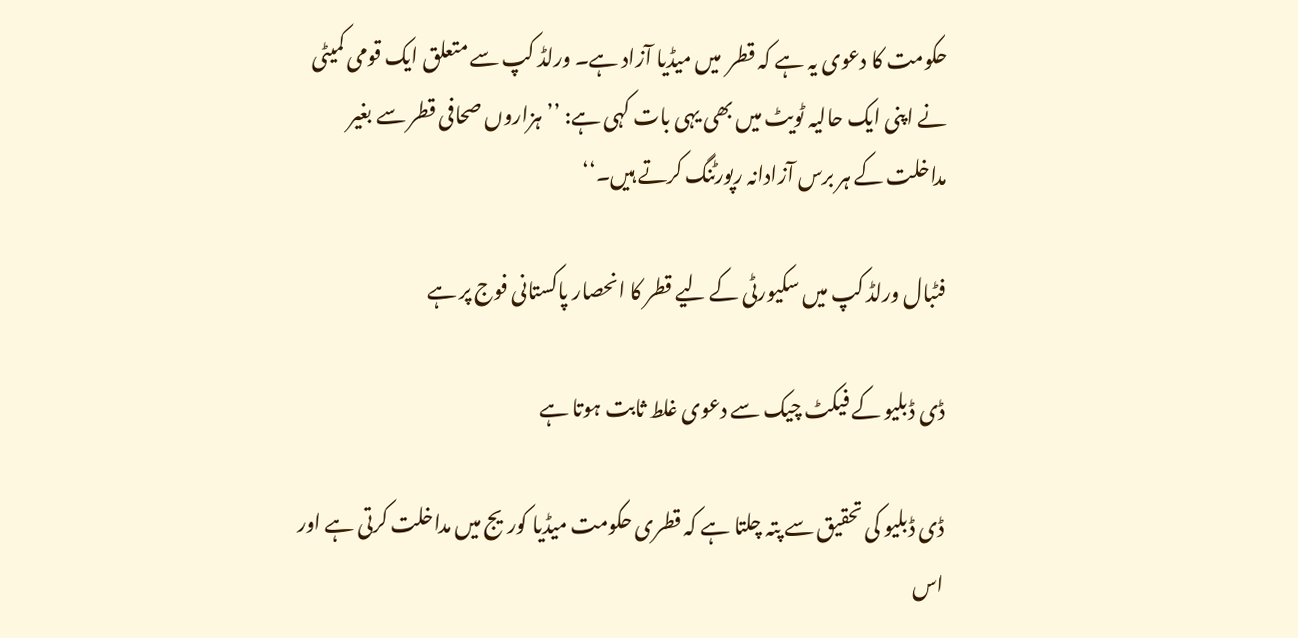حکومت کا دعوی یہ ہے کہ قطر  میں میڈیا آزاد ہے۔ ورلڈ کپ سے متعلق ایک قومی کمیٹی نے اپنی ایک حالیہ ٹویٹ میں بھی یہی بات کہی ہے: ’’ہزاروں صحافی قطر سے بغیر مداخلت کے ہر برس آزادانہ رپورٹنگ کرتے ہیں۔‘‘

فٹبال ورلڈ کپ میں سکیورٹی کے لیے قطر کا انحصار پاکستانی فوج پر ہے

ڈی ڈبلیو کے فیکٹ چيک سے دعوی غلط ثابت ہوتا ہے

ڈی ڈبلیو کی تحقیق سے پتہ چلتا ہے کہ قطری حکومت میڈیا کوریج میں مداخلت کرتی ہے اور اس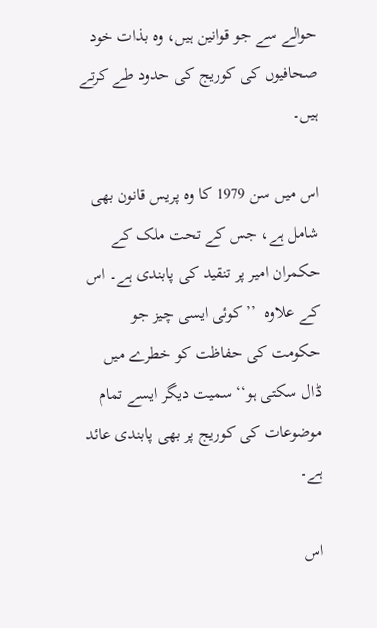حوالے سے جو قوانین ہیں، وہ بذات خود صحافیوں کی کوریج کی حدود طے کرتے ہیں۔

اس میں سن 1979 کا وہ پریس قانون بھی شامل ہے، جس کے تحت ملک کے حکمران امیر پر تنقید کی پابندی ہے۔ اس کے علاوہ  ’’کوئی ایسی چیز جو حکومت کی حفاظت کو خطرے میں ڈال سکتی ہو‘‘ سمیت دیگر ایسے تمام موضوعات کی کوریج پر بھی پابندی عائد ہے۔

اس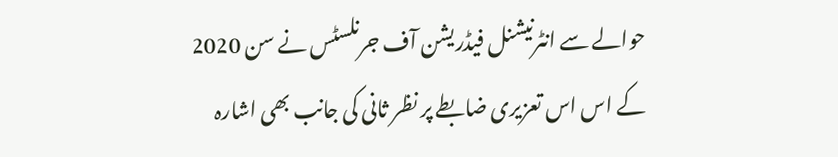حوالے سے انٹرنیشنل فیڈریشن آف جرنلسٹس نے سن 2020 کے اس اس تعزیری ضابطے پر نظر ثانی کی جانب بھی اشارہ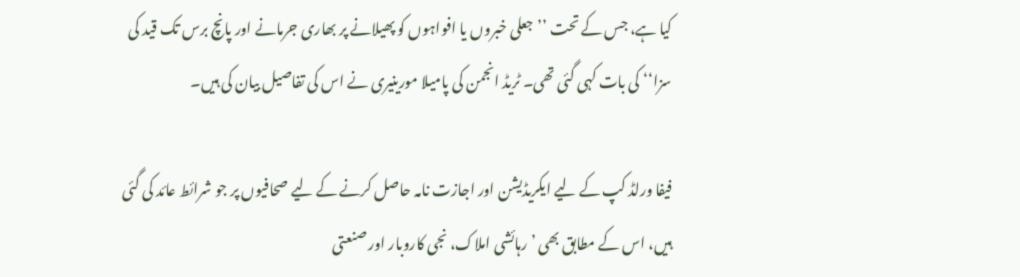کیا ہے، جس کے تحت ’’جعلی خبروں یا افواہوں کو پھیلانے پر بھاری جرمانے اور پانچ برس تک قید کی سزا‘‘ کی بات کہی گئی تھی۔ ٹریڈ انجمن کی پامیلا مورینیری نے اس کی تفاصیل بیان کی ہیں۔

فیفا ورلڈ کپ کے لیے ایکریڈیشن اور اجازت نامہ حاصل کرنے کے لیے صحافیوں پر جو شرائط عائد کی گئی ہیں، اس کے مطابق بھی ’رہائشی املاک، نجی کاروبار اور صنعتی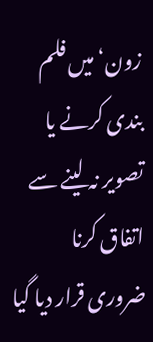زون‘ میں فلم بندی کرنے یا تصویر نہ لینے سے اتفاق کرنا ضروری قرار دیا گیا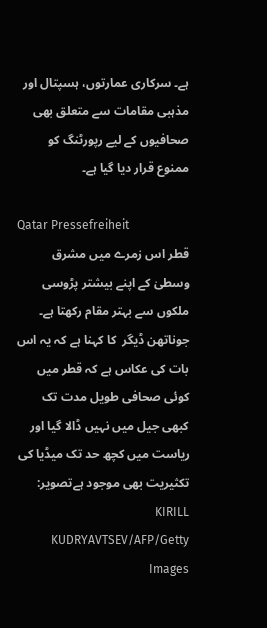ہے۔ سرکاری عمارتوں، ہسپتال اور مذہبی مقامات سے متعلق بھی صحافیوں کے لیے رپورٹنگ کو ممنوع قرار دیا گیا ہے۔

Qatar Pressefreiheit
قطر اس زمرے میں مشرق وسطیٰ کے اپنے بیشتر پڑوسی ملکوں سے بہتر مقام رکھتا ہے۔ جوناتھن ڈیگر  کا کہنا ہے کہ یہ اس بات کی عکاس ہے کہ قطر میں کوئی صحافی طویل مدت تک کبھی جیل میں نہیں ڈالا گیا اور ریاست میں کچھ حد تک میڈیا کی تکثیریت بھی موجود ہےتصویر: KIRILL KUDRYAVTSEV/AFP/Getty Images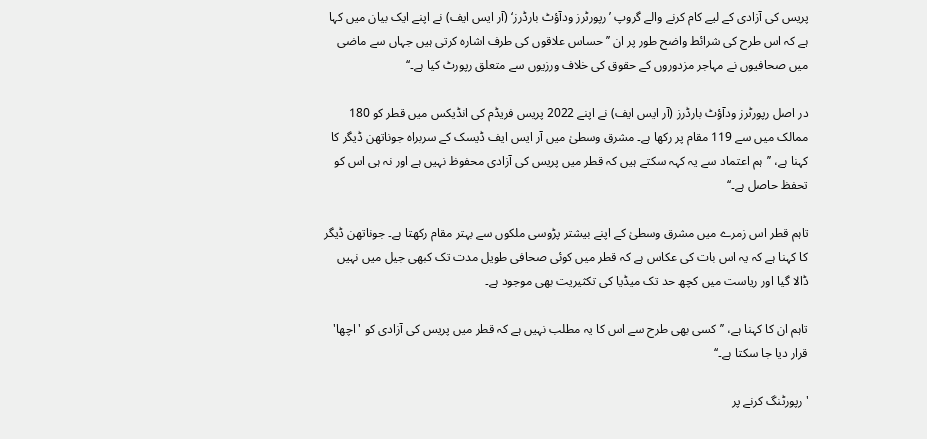پریس کی آزادی کے لیے کام کرنے والے گروپ ’رپورٹرز ودآؤٹ بارڈرز‘ (آر ایس ایف) نے اپنے ایک بیان میں کہا ہے کہ اس طرح کی شرائط واضح طور پر ان ’’حساس علاقوں کی طرف اشارہ کرتی ہیں جہاں سے ماضی میں صحافیوں نے مہاجر مزدوروں کے حقوق کی خلاف ورزیوں سے متعلق رپورٹ کیا ہے۔‘‘

در اصل رپورٹرز ودآؤٹ بارڈرز (آر ایس ایف) نے اپنے 2022 پریس فریڈم کی انڈیکس میں قطر کو 180 ممالک میں سے 119 مقام پر رکھا ہے۔ مشرق وسطیٰ میں آر ایس ایف ڈیسک کے سربراہ جوناتھن ڈیگر کا کہنا ہے، ’’ہم اعتماد سے یہ کہہ سکتے ہیں کہ قطر میں پریس کی آزادی محفوظ نہیں ہے اور نہ ہی اس کو تحفظ حاصل ہے۔‘‘

تاہم قطر اس زمرے میں مشرق وسطیٰ کے اپنے بیشتر پڑوسی ملکوں سے بہتر مقام رکھتا ہے۔ جوناتھن ڈیگر  کا کہنا ہے کہ یہ اس بات کی عکاس ہے کہ قطر میں کوئی صحافی طویل مدت تک کبھی جیل میں نہیں ڈالا گیا اور ریاست میں کچھ حد تک میڈیا کی تکثیریت بھی موجود ہے۔

تاہم ان کا کہنا ہے، ’’کسی بھی طرح سے اس کا یہ مطلب نہیں ہے کہ قطر میں پریس کی آزادی کو 'اچھا' قرار دیا جا سکتا ہے۔‘‘

'رپورٹنگ کرنے پر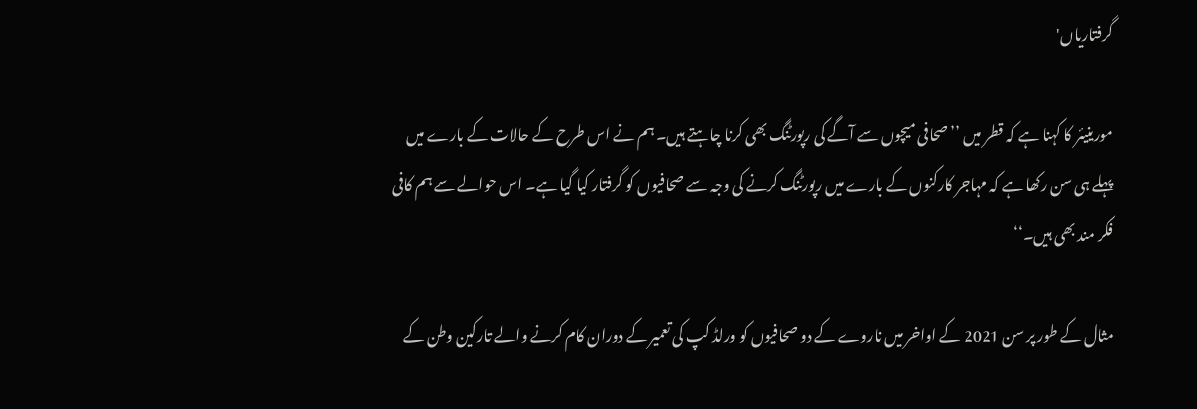گرفتاریاں'

مورینیئر کا کہنا ہے کہ قطر میں ’’صحافی میچوں سے آگے کی رپورٹنگ بھی کرنا چاہتے ہیں۔ ہم نے اس طرح کے حالات کے بارے میں پہلے ہی سن رکھا ہے کہ مہاجر کارکنوں کے بارے میں رپورٹنگ کرنے کی وجہ سے صحافیوں کو گرفتار کیا گیا ہے۔ اس حوالے سے ہم کافی فکر مند بھی ہیں۔‘‘

مثال کے طور پر سن 2021 کے اواخر میں ناروے کے دو صحافیوں کو ورلڈ کپ کی تعمیر کے دوران کام کرنے والے تارکین وطن کے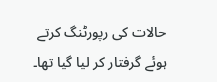حالات کی رپورٹنگ کرتے ہوئے گرفتار کر لیا گیا تھا۔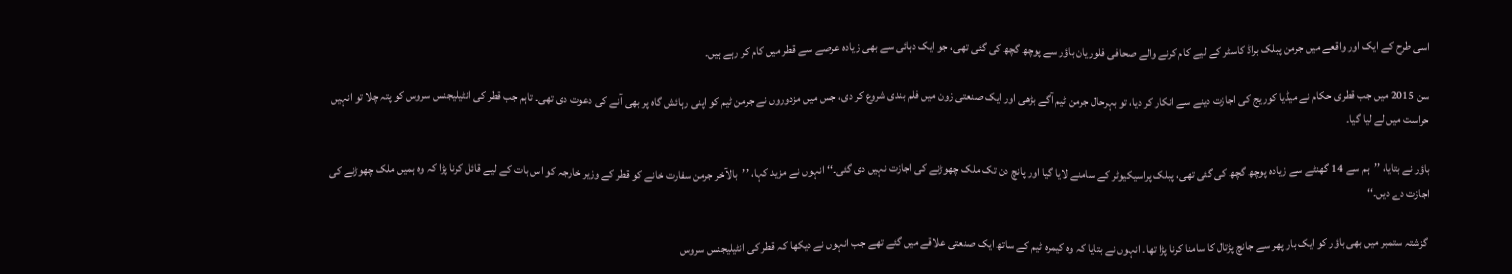اسی طرح کے ایک اور واقعے میں جرمن پبلک براڈ کاسٹر کے لیے کام کرنے والے صحافی فلوریان باؤر سے پوچھ گچھ کی گئی تھی، جو ایک دہائی سے بھی زیادہ عرصے سے قطر میں کام کر رہے ہیں۔

سن 2015 میں جب قطری حکام نے میڈیا کوریج کی اجازت دینے سے انکار کر دیا، تو بہرحال جرمن ٹیم آگے بڑھی اور ایک صنعتی زون میں فلم بندی شروع کر دی، جس میں مزدوروں نے جرمن ٹیم کو اپنی رہائش گاہ پر بھی آنے کی دعوت دی تھی۔ تاہم جب قطر کی انٹیلیجنس سروس کو پتہ چلا تو انہیں حراست میں لے لیا گیا۔

باؤر نے بتایا، ’’ہم سے 14 گھنٹے سے زیادہ پوچھ گچھ کی گئی تھی، پبلک پراسیکیوٹر کے سامنے لایا گیا اور پانچ دن تک ملک چھوڑنے کی اجازت نہیں دی گئی۔‘‘ انہوں نے مزید کہا، ’’بالآخر جرمن سفارت خانے کو قطر کے وزیر خارجہ کو اس بات کے لیے قائل کرنا پڑا کہ وہ ہمیں ملک چھوڑنے کی اجازت دے دیں۔‘‘

 گزشتہ ستمبر میں بھی باؤر کو ایک بار پھر سے جانچ پڑتال کا سامنا کرنا پڑا تھا۔ انہوں نے بتایا کہ وہ کیمرہ ٹیم کے ساتھ ایک صنعتی علاقے میں گئے تھے جب انہوں نے دیکھا کہ قطر کی انٹیلیجنس سروس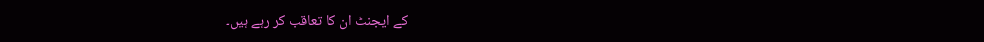کے ایجنٹ ان کا تعاقب کر رہے ہیں۔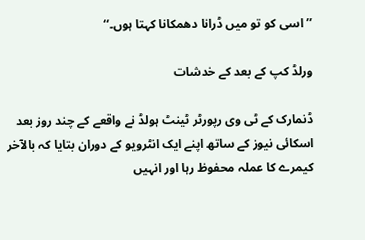’’اسی کو تو میں ڈرانا دھمکانا کہتا ہوں۔‘‘

ورلڈ کپ کے بعد کے خدشات

ڈنمارک کے ٹی وی رپورٹر ٹینٹ ہولڈ نے واقعے کے چند روز بعد اسکائی نیوز کے ساتھ اپنے ایک انٹرویو کے دوران بتایا کہ بالآخر کیمرے کا عملہ محفوظ رہا اور انہیں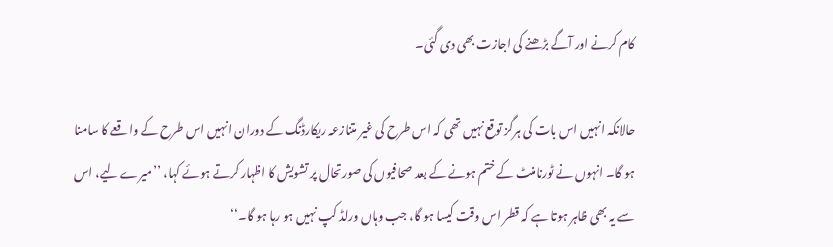کام کرنے اور آگے بڑھنے کی اجازت بھی دی گئی۔

حالانکہ انہیں اس بات کی ہرگز توقع نہیں تھی کہ اس طرح کی غیر متنازعہ ریکارڈنگ کے دوران انہیں اس طرح کے واقعے کا سامنا ہو گا۔ انہوں نے ٹورنامنٹ کے ختم ہونے کے بعد صحافیوں کی صورتحال پر تشویش کا اظہار کرتے ہوئے کہا، ’’میرے لیے، اس سے یہ بھی ظاہر ہوتا ہے کہ قطر اس وقت کیسا ہو گا، جب وہاں ورلڈ کپ نہیں ہو رہا ہو گا۔‘‘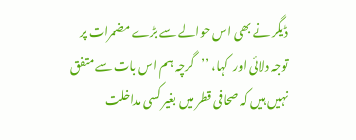ڈیگر نے بھی اس حوالے سے بڑے مضمرات پر توجہ دلائی اور  کہا، ’’گرچہ ہم اس بات سے متفق نہیں ہیں کہ صحافی قطر میں بغیر کسی مداخلت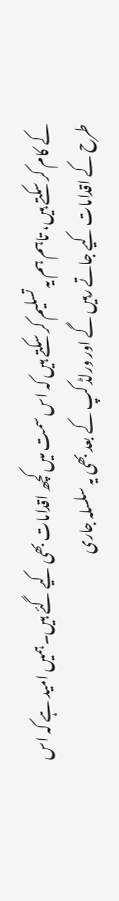کے کام کر سکتے ہیں، تاہم ہم یہ تسلیم کر سکتے ہیں کہ اس سمت میں کچھ اقدامات بھی کیے گئے ہیں۔ہمیں امید ہے کہ اس طرح کے اقدامات کیے جاتے رہیں گے اور ورلڈ کپ کے بعد بھی یہ سلسلہ جاری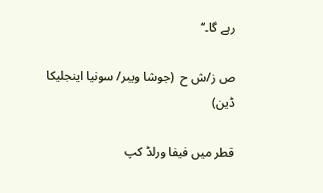رہے گا۔‘‘

ص ز/ش ح  (جوشا ویبر/ سونیا اینجلیکا ڈین)

قطر میں فیفا ورلڈ کپ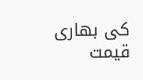کی بھاری قیمت